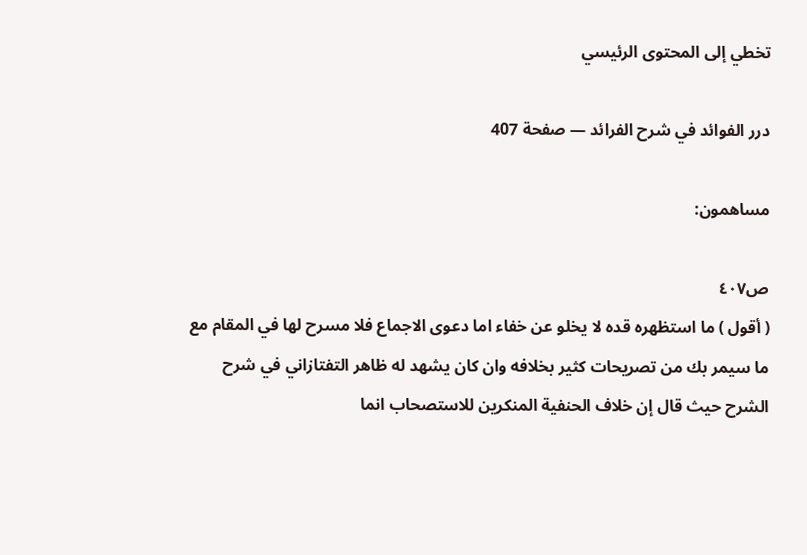تخطي إلى المحتوى الرئيسي

درر الفوائد في شرح الفرائد — صفحة 407

مساهمون:

ص٤٠٧
( أقول ) ما استظهره قده لا يخلو عن خفاء اما دعوى الاجماع فلا مسرح لها في المقام مع ما سيمر بك من تصريحات كثير بخلافه وان كان يشهد له ظاهر التفتازاني في شرح الشرح حيث قال إن خلاف الحنفية المنكرين للاستصحاب انما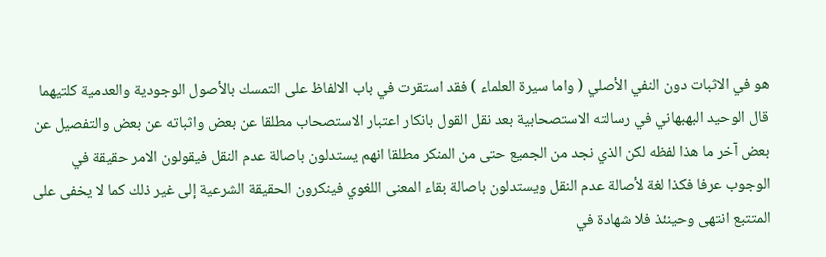هو في الاثبات دون النفي الأصلي ( واما سيرة العلماء ) فقد استقرت في باب الالفاظ على التمسك بالأصول الوجودية والعدمية كلتيهما قال الوحيد البهبهاني في رسالته الاستصحابية بعد نقل القول بانكار اعتبار الاستصحاب مطلقا عن بعض واثباته عن بعض والتفصيل عن بعض آخر ما هذا لفظه لكن الذي نجد من الجميع حتى من المنكر مطلقا انهم يستدلون باصالة عدم النقل فيقولون الامر حقيقة في الوجوب عرفا فكذا لغة لأصالة عدم النقل ويستدلون باصالة بقاء المعنى اللغوي فينكرون الحقيقة الشرعية إلى غير ذلك كما لا يخفى على المتتبع انتهى وحينئذ فلا شهادة في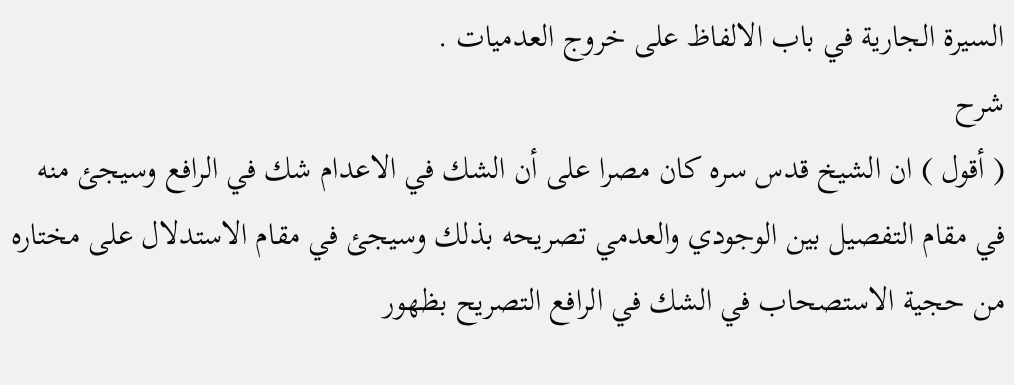السيرة الجارية في باب الالفاظ على خروج العدميات .
شرح
( أقول ) ان الشيخ قدس سره كان مصرا على أن الشك في الاعدام شك في الرافع وسيجئ منه في مقام التفصيل بين الوجودي والعدمي تصريحه بذلك وسيجئ في مقام الاستدلال على مختاره من حجية الاستصحاب في الشك في الرافع التصريح بظهور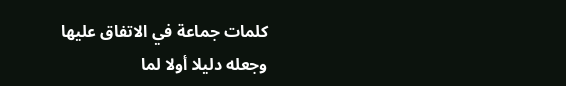كلمات جماعة في الاتفاق عليها وجعله دليلا أولا لما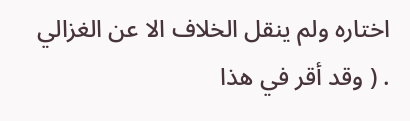اختاره ولم ينقل الخلاف الا عن الغزالي . ( وقد أقر في هذا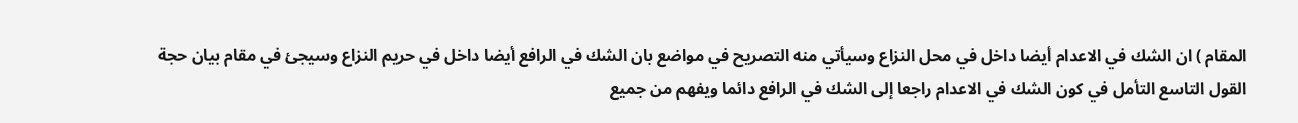المقام ) ان الشك في الاعدام أيضا داخل في محل النزاع وسيأتي منه التصريح في مواضع بان الشك في الرافع أيضا داخل في حريم النزاع وسيجئ في مقام بيان حجة القول التاسع التأمل في كون الشك في الاعدام راجعا إلى الشك في الرافع دائما ويفهم من جميع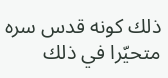ذلك كونه قدس سره متحيّرا في ذلك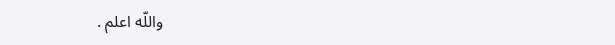واللّه اعلم .